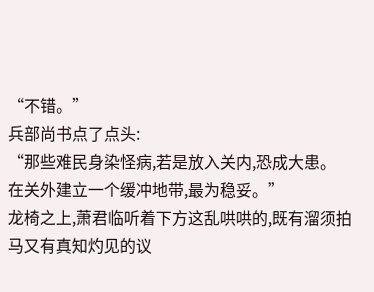“不错。”
兵部尚书点了点头:
“那些难民身染怪病,若是放入关内,恐成大患。
在关外建立一个缓冲地带,最为稳妥。”
龙椅之上,萧君临听着下方这乱哄哄的,既有溜须拍马又有真知灼见的议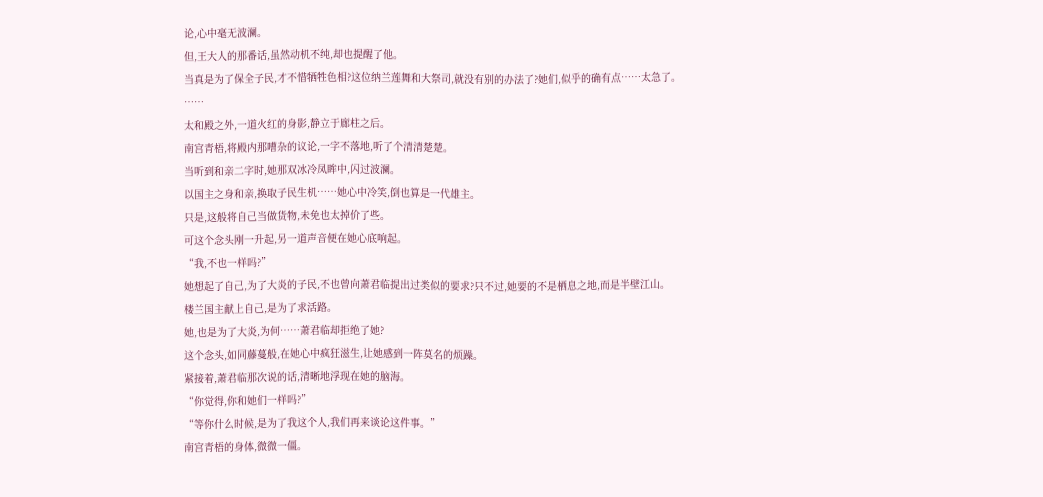论,心中毫无波澜。
但,王大人的那番话,虽然动机不纯,却也提醒了他。
当真是为了保全子民,才不惜牺牲色相?这位纳兰莲舞和大祭司,就没有别的办法了?她们,似乎的确有点……太急了。
……
太和殿之外,一道火红的身影,静立于廊柱之后。
南宫青梧,将殿内那嘈杂的议论,一字不落地,听了个清清楚楚。
当听到和亲二字时,她那双冰冷凤眸中,闪过波澜。
以国主之身和亲,换取子民生机……她心中冷笑,倒也算是一代雄主。
只是,这般将自己当做货物,未免也太掉价了些。
可这个念头刚一升起,另一道声音便在她心底响起。
“我,不也一样吗?”
她想起了自己,为了大炎的子民,不也曾向萧君临提出过类似的要求?只不过,她要的不是栖息之地,而是半壁江山。
楼兰国主献上自己,是为了求活路。
她,也是为了大炎,为何……萧君临却拒绝了她?
这个念头,如同藤蔓般,在她心中疯狂滋生,让她感到一阵莫名的烦躁。
紧接着,萧君临那次说的话,清晰地浮现在她的脑海。
“你觉得,你和她们一样吗?”
“等你什么时候,是为了我这个人,我们再来谈论这件事。”
南宫青梧的身体,微微一僵。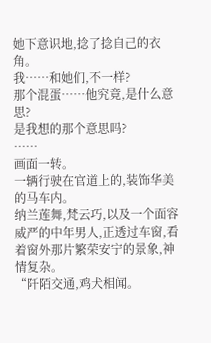她下意识地,捻了捻自己的衣角。
我……和她们,不一样?
那个混蛋……他究竟,是什么意思?
是我想的那个意思吗?
……
画面一转。
一辆行驶在官道上的,装饰华美的马车内。
纳兰莲舞,梵云巧,以及一个面容威严的中年男人,正透过车窗,看着窗外那片繁荣安宁的景象,神情复杂。
“阡陌交通,鸡犬相闻。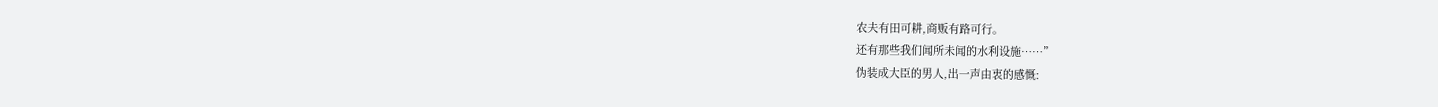农夫有田可耕,商贩有路可行。
还有那些我们闻所未闻的水利设施……”
伪装成大臣的男人,出一声由衷的感慨: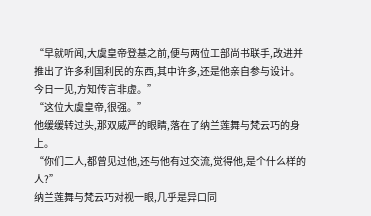“早就听闻,大虞皇帝登基之前,便与两位工部尚书联手,改进并推出了许多利国利民的东西,其中许多,还是他亲自参与设计。
今日一见,方知传言非虚。”
“这位大虞皇帝,很强。”
他缓缓转过头,那双威严的眼睛,落在了纳兰莲舞与梵云巧的身上。
“你们二人,都曾见过他,还与他有过交流,觉得他,是个什么样的人?”
纳兰莲舞与梵云巧对视一眼,几乎是异口同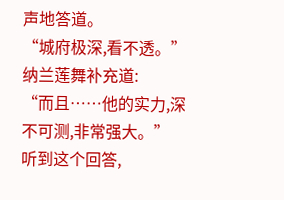声地答道。
“城府极深,看不透。”
纳兰莲舞补充道:
“而且……他的实力,深不可测,非常强大。”
听到这个回答,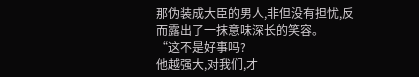那伪装成大臣的男人,非但没有担忧,反而露出了一抹意味深长的笑容。
“这不是好事吗?
他越强大,对我们,才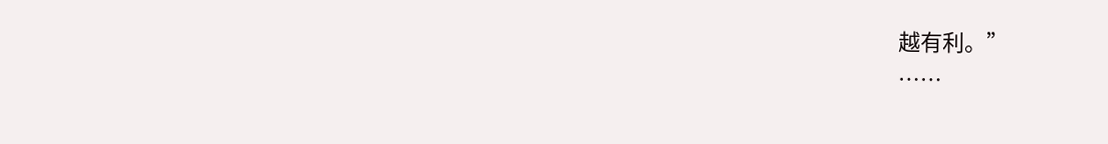越有利。”
……